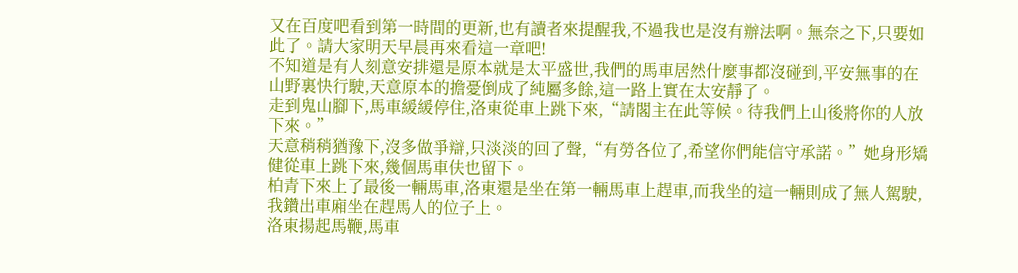又在百度吧看到第一時間的更新,也有讀者來提醒我,不過我也是沒有辦法啊。無奈之下,只要如此了。請大家明天早晨再來看這一章吧!
不知道是有人刻意安排還是原本就是太平盛世,我們的馬車居然什麼事都沒碰到,平安無事的在山野裏快行駛,天意原本的擔憂倒成了純屬多餘,這一路上實在太安靜了。
走到鬼山腳下,馬車緩緩停住,洛東從車上跳下來,“請閣主在此等候。待我們上山後將你的人放下來。”
天意稍稍猶豫下,沒多做爭辯,只淡淡的回了聲,“有勞各位了,希望你們能信守承諾。”她身形矯健從車上跳下來,幾個馬車伕也留下。
柏青下來上了最後一輛馬車,洛東還是坐在第一輛馬車上趕車,而我坐的這一輛則成了無人駕駛,我鑽出車廂坐在趕馬人的位子上。
洛東揚起馬鞭,馬車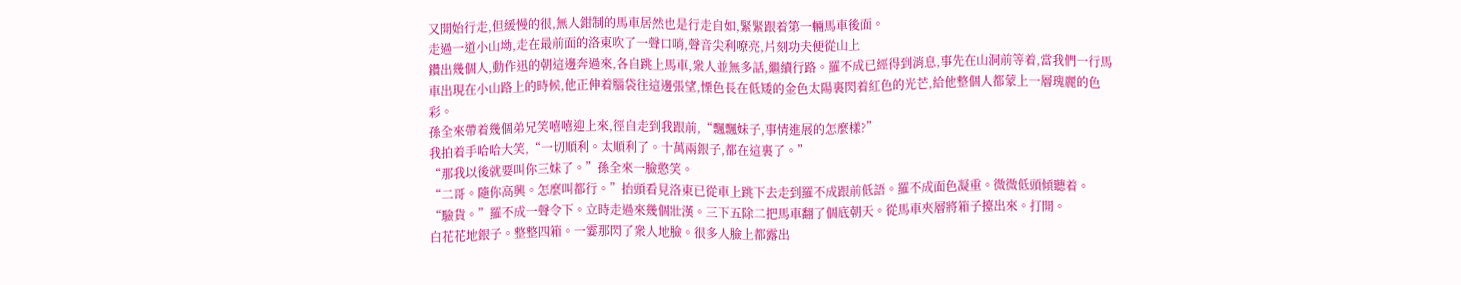又開始行走,但緩慢的很,無人鉗制的馬車居然也是行走自如,緊緊跟着第一輛馬車後面。
走過一道小山坳,走在最前面的洛東吹了一聲口哨,聲音尖利嘹亮,片刻功夫便從山上
鑽出幾個人,動作迅的朝這邊奔過來,各自跳上馬車,衆人並無多話,繼續行路。羅不成已經得到消息,事先在山洞前等着,當我們一行馬車出現在小山路上的時候,他正伸着腦袋往這邊張望,慄色長在低矮的金色太陽裏閃着紅色的光芒,給他整個人都蒙上一層瑰麗的色彩。
孫全來帶着幾個弟兄笑嘻嘻迎上來,徑自走到我跟前,“飄飄妹子,事情進展的怎麼樣?”
我拍着手哈哈大笑,“一切順利。太順利了。十萬兩銀子,都在這裏了。”
“那我以後就要叫你三妹了。”孫全來一臉憨笑。
“二哥。隨你高興。怎麼叫都行。”抬頭看見洛東已從車上跳下去走到羅不成跟前低語。羅不成面色凝重。微微低頭傾聽着。
“驗貨。”羅不成一聲令下。立時走過來幾個壯漢。三下五除二把馬車翻了個底朝天。從馬車夾層將箱子擡出來。打開。
白花花地銀子。整整四箱。一霎那閃了衆人地臉。很多人臉上都露出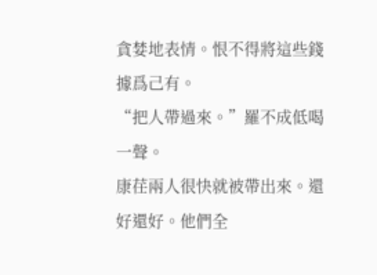貪婪地表情。恨不得將這些錢據爲己有。
“把人帶過來。”羅不成低喝一聲。
康荏兩人很快就被帶出來。還好還好。他們全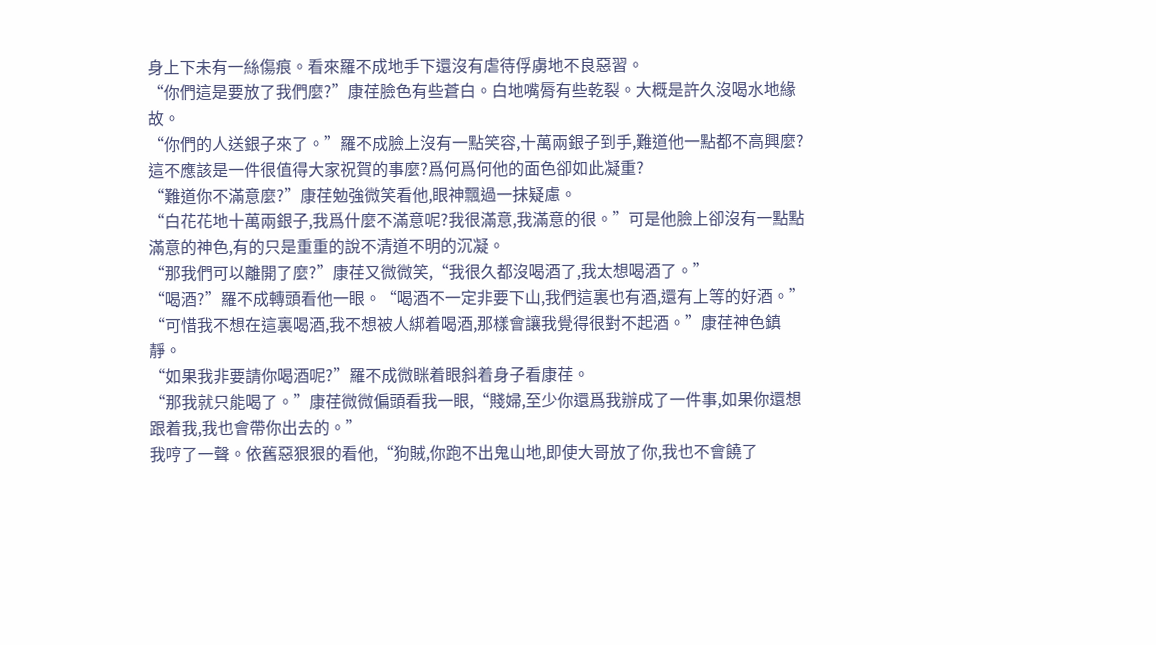身上下未有一絲傷痕。看來羅不成地手下還沒有虐待俘虜地不良惡習。
“你們這是要放了我們麼?”康荏臉色有些蒼白。白地嘴脣有些乾裂。大概是許久沒喝水地緣故。
“你們的人送銀子來了。”羅不成臉上沒有一點笑容,十萬兩銀子到手,難道他一點都不高興麼?這不應該是一件很值得大家祝賀的事麼?爲何爲何他的面色卻如此凝重?
“難道你不滿意麼?”康荏勉強微笑看他,眼神飄過一抹疑慮。
“白花花地十萬兩銀子,我爲什麼不滿意呢?我很滿意,我滿意的很。”可是他臉上卻沒有一點點滿意的神色,有的只是重重的說不清道不明的沉凝。
“那我們可以離開了麼?”康荏又微微笑,“我很久都沒喝酒了,我太想喝酒了。”
“喝酒?”羅不成轉頭看他一眼。“喝酒不一定非要下山,我們這裏也有酒,還有上等的好酒。”
“可惜我不想在這裏喝酒,我不想被人綁着喝酒,那樣會讓我覺得很對不起酒。”康荏神色鎮靜。
“如果我非要請你喝酒呢?”羅不成微眯着眼斜着身子看康荏。
“那我就只能喝了。”康荏微微偏頭看我一眼,“賤婦,至少你還爲我辦成了一件事,如果你還想跟着我,我也會帶你出去的。”
我哼了一聲。依舊惡狠狠的看他,“狗賊,你跑不出鬼山地,即使大哥放了你,我也不會饒了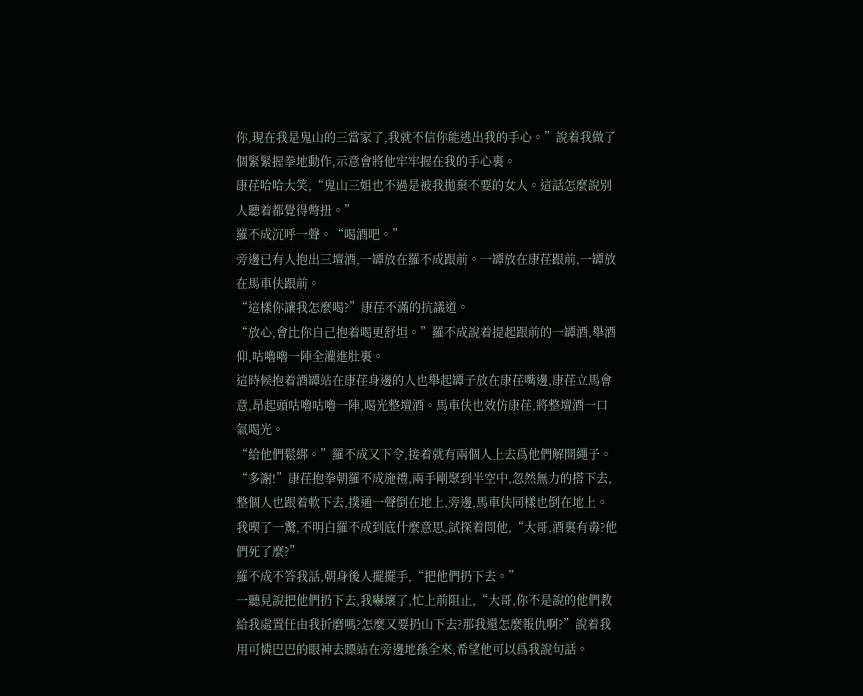你,現在我是鬼山的三當家了,我就不信你能逃出我的手心。”說着我做了個緊緊握拳地動作,示意會將他牢牢握在我的手心裏。
康荏哈哈大笑,“鬼山三姐也不過是被我拋棄不要的女人。這話怎麼說別人聽着都覺得彆扭。”
羅不成沉呼一聲。“喝酒吧。”
旁邊已有人抱出三壇酒,一罈放在羅不成跟前。一罈放在康荏跟前,一罈放在馬車伕跟前。
“這樣你讓我怎麼喝?”康荏不滿的抗議道。
“放心,會比你自己抱着喝更舒坦。”羅不成說着提起跟前的一罈酒,舉酒仰,咕嚕嚕一陣全灌進肚裏。
這時候抱着酒罈站在康荏身邊的人也舉起罈子放在康荏嘴邊,康荏立馬會意,昂起頭咕嚕咕嚕一陣,喝光整壇酒。馬車伕也效仿康荏,將整壇酒一口氣喝光。
“給他們鬆綁。”羅不成又下令,接着就有兩個人上去爲他們解開繩子。
“多謝!”康荏抱拳朝羅不成施禮,兩手剛聚到半空中,忽然無力的搭下去,整個人也跟着軟下去,撲通一聲倒在地上,旁邊,馬車伕同樣也倒在地上。
我喫了一驚,不明白羅不成到底什麼意思,試探着問他,“大哥,酒裏有毒?他們死了麼?”
羅不成不答我話,朝身後人擺擺手,“把他們扔下去。”
一聽見說把他們扔下去,我嚇壞了,忙上前阻止,“大哥,你不是說的他們教給我處置任由我折磨嗎?怎麼又要扔山下去?那我還怎麼報仇啊?”說着我用可憐巴巴的眼神去瞟站在旁邊地孫全來,希望他可以爲我說句話。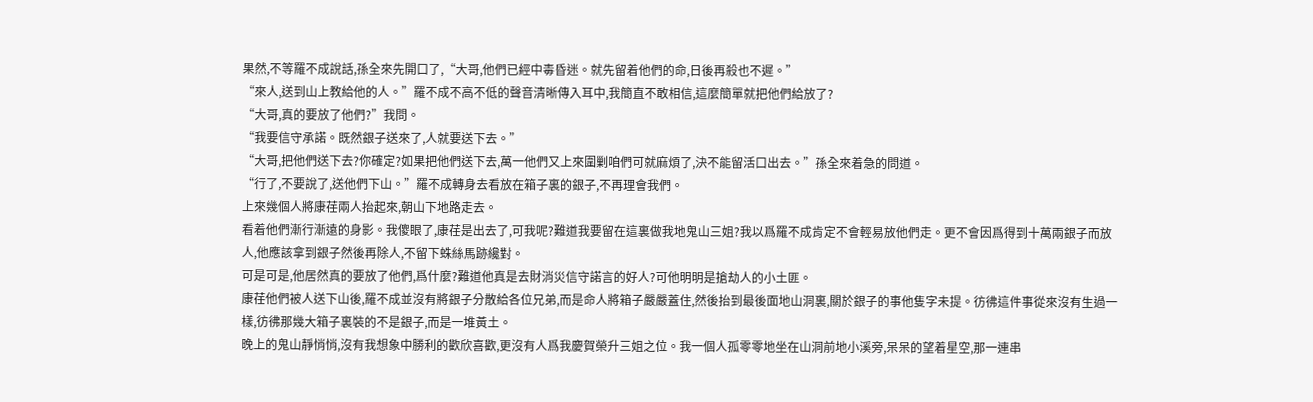果然,不等羅不成說話,孫全來先開口了,“大哥,他們已經中毒昏迷。就先留着他們的命,日後再殺也不遲。”
“來人,送到山上教給他的人。”羅不成不高不低的聲音清晰傳入耳中,我簡直不敢相信,這麼簡單就把他們給放了?
“大哥,真的要放了他們?”我問。
“我要信守承諾。既然銀子送來了,人就要送下去。”
“大哥,把他們送下去?你確定?如果把他們送下去,萬一他們又上來圍剿咱們可就麻煩了,決不能留活口出去。”孫全來着急的問道。
“行了,不要說了,送他們下山。”羅不成轉身去看放在箱子裏的銀子,不再理會我們。
上來幾個人將康荏兩人抬起來,朝山下地路走去。
看着他們漸行漸遠的身影。我傻眼了,康荏是出去了,可我呢?難道我要留在這裏做我地鬼山三姐?我以爲羅不成肯定不會輕易放他們走。更不會因爲得到十萬兩銀子而放人,他應該拿到銀子然後再除人,不留下蛛絲馬跡纔對。
可是可是,他居然真的要放了他們,爲什麼?難道他真是去財消災信守諾言的好人?可他明明是搶劫人的小土匪。
康荏他們被人送下山後,羅不成並沒有將銀子分散給各位兄弟,而是命人將箱子嚴嚴蓋住,然後抬到最後面地山洞裏,關於銀子的事他隻字未提。彷彿這件事從來沒有生過一樣,彷彿那幾大箱子裏裝的不是銀子,而是一堆黃土。
晚上的鬼山靜悄悄,沒有我想象中勝利的歡欣喜歡,更沒有人爲我慶賀榮升三姐之位。我一個人孤零零地坐在山洞前地小溪旁,呆呆的望着星空,那一連串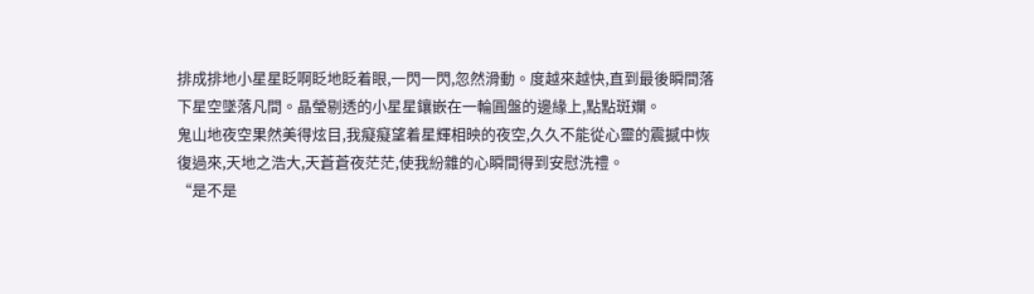排成排地小星星眨啊眨地眨着眼,一閃一閃,忽然滑動。度越來越快,直到最後瞬間落下星空墜落凡間。晶瑩剔透的小星星鑲嵌在一輪圓盤的邊緣上,點點斑斕。
鬼山地夜空果然美得炫目,我癡癡望着星輝相映的夜空,久久不能從心靈的震撼中恢復過來,天地之浩大,天蒼蒼夜茫茫,使我紛雜的心瞬間得到安慰洗禮。
“是不是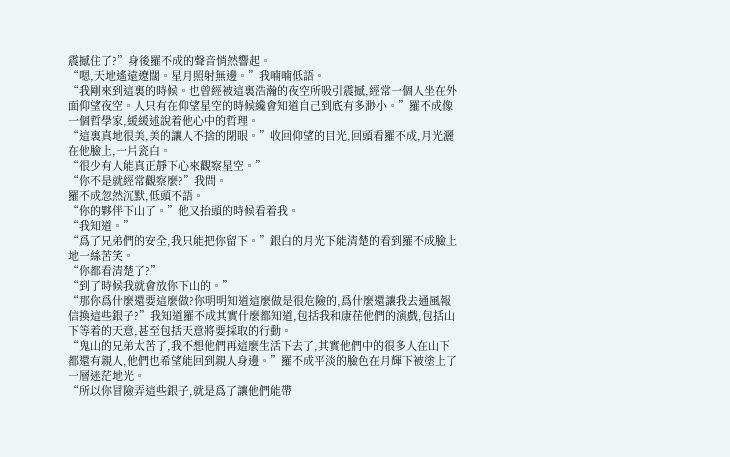震撼住了?”身後羅不成的聲音悄然響起。
“嗯,天地遙遠遼闊。星月照射無邊。”我喃喃低語。
“我剛來到這裏的時候。也曾經被這裏浩瀚的夜空所吸引震撼,經常一個人坐在外面仰望夜空。人只有在仰望星空的時候纔會知道自己到底有多渺小。”羅不成像一個哲學家,緩緩述說着他心中的哲理。
“這裏真地很美,美的讓人不捨的閉眼。”收回仰望的目光,回頭看羅不成,月光灑在他臉上,一片瓷白。
“很少有人能真正靜下心來觀察星空。”
“你不是就經常觀察麼?”我問。
羅不成忽然沉默,低頭不語。
“你的夥伴下山了。”他又抬頭的時候看着我。
“我知道。”
“爲了兄弟們的安全,我只能把你留下。”銀白的月光下能清楚的看到羅不成臉上地一絲苦笑。
“你都看清楚了?”
“到了時候我就會放你下山的。”
“那你爲什麼還要這麼做?你明明知道這麼做是很危險的,爲什麼還讓我去通風報信換這些銀子?”我知道羅不成其實什麼都知道,包括我和康荏他們的演戲,包括山下等着的天意,甚至包括天意將要採取的行動。
“鬼山的兄弟太苦了,我不想他們再這麼生活下去了,其實他們中的很多人在山下都還有親人,他們也希望能回到親人身邊。”羅不成平淡的臉色在月輝下被塗上了一層迷茫地光。
“所以你冒險弄這些銀子,就是爲了讓他們能帶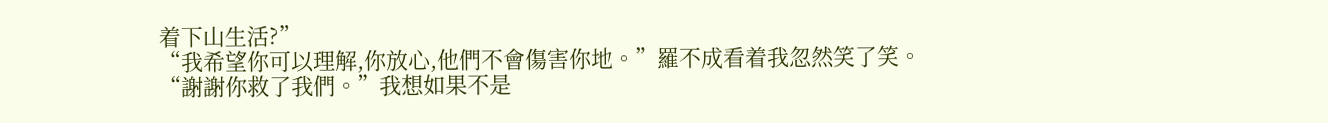着下山生活?”
“我希望你可以理解,你放心,他們不會傷害你地。”羅不成看着我忽然笑了笑。
“謝謝你救了我們。”我想如果不是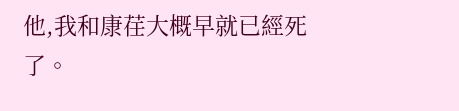他,我和康荏大概早就已經死了。